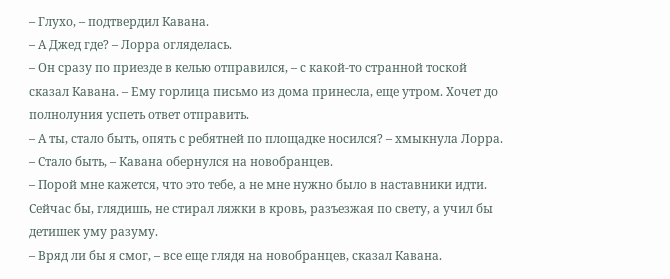– Глухо, – подтвердил Кавана.
– А Джед где? – Лорра огляделась.
– Он сразу по приезде в келью отправился, – с какой-то странной тоской сказал Кавана. – Ему горлица письмо из дома принесла, еще утром. Хочет до полнолуния успеть ответ отправить.
– А ты, стало быть, опять с ребятней по площадке носился? – хмыкнула Лорра.
– Стало быть, – Кавана обернулся на новобранцев.
– Порой мне кажется, что это тебе, а не мне нужно было в наставники идти. Сейчас бы, глядишь, не стирал ляжки в кровь, разъезжая по свету, а учил бы детишек уму разуму.
– Вряд ли бы я смог, – все еще глядя на новобранцев, сказал Кавана.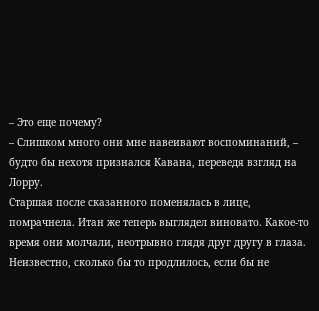– Это еще почему?
– Слишком много они мне навеивают воспоминаний, – будто бы нехотя признался Кавана, переведя взгляд на Лорру.
Старшая после сказанного поменялась в лице, помрачнела. Итан же теперь выглядел виновато. Какое-то время они молчали, неотрывно глядя друг другу в глаза. Неизвестно, сколько бы то продлилось, если бы не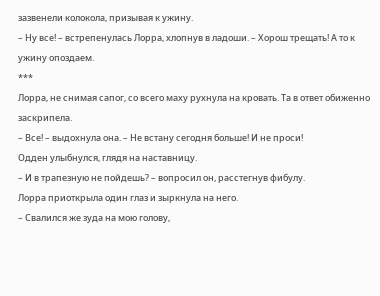зазвенели колокола, призывая к ужину.
– Ну все! – встрепенулась Лорра, хлопнув в ладоши. – Хорош трещать! А то к ужину опоздаем.
***
Лорра, не снимая сапог, со всего маху рухнула на кровать. Та в ответ обиженно заскрипела.
– Все! – выдохнула она. – Не встану сегодня больше! И не проси!
Одден улыбнулся, глядя на наставницу.
– И в трапезную не пойдешь? – вопросил он, расстегнув фибулу.
Лорра приоткрыла один глаз и зыркнула на него.
– Свалился же зуда на мою голову,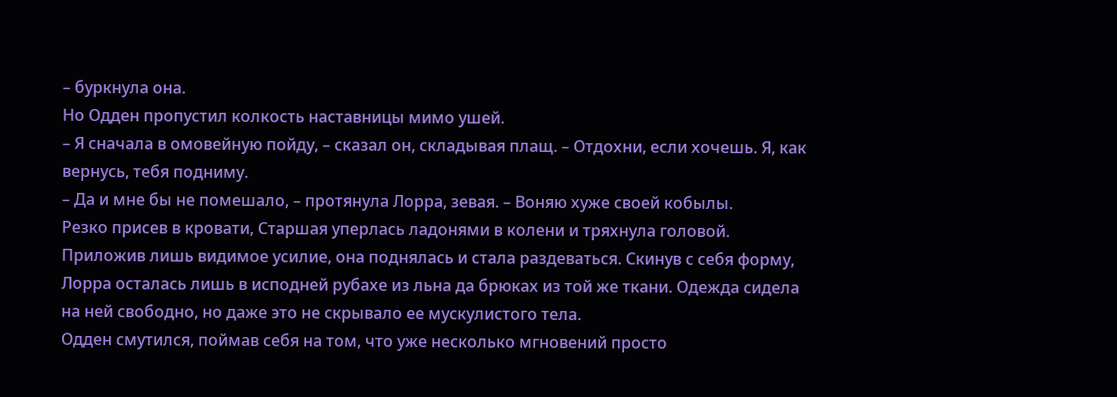– буркнула она.
Но Одден пропустил колкость наставницы мимо ушей.
– Я сначала в омовейную пойду, – сказал он, складывая плащ. – Отдохни, если хочешь. Я, как вернусь, тебя подниму.
– Да и мне бы не помешало, – протянула Лорра, зевая. – Воняю хуже своей кобылы.
Резко присев в кровати, Старшая уперлась ладонями в колени и тряхнула головой. Приложив лишь видимое усилие, она поднялась и стала раздеваться. Скинув с себя форму, Лорра осталась лишь в исподней рубахе из льна да брюках из той же ткани. Одежда сидела на ней свободно, но даже это не скрывало ее мускулистого тела.
Одден смутился, поймав себя на том, что уже несколько мгновений просто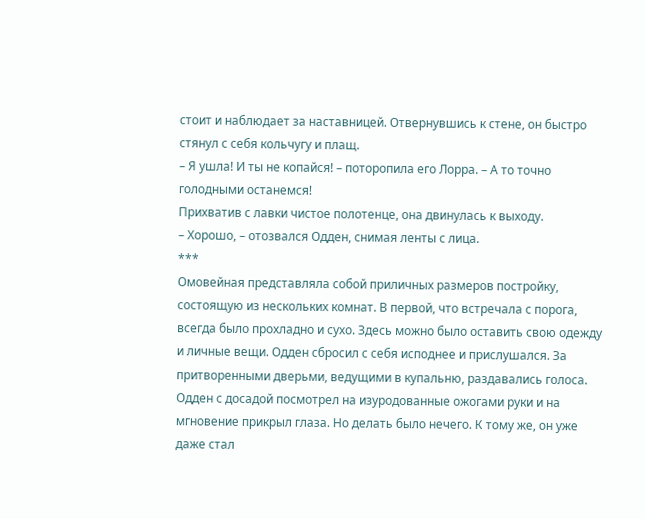стоит и наблюдает за наставницей. Отвернувшись к стене, он быстро стянул с себя кольчугу и плащ.
– Я ушла! И ты не копайся! – поторопила его Лорра. – А то точно голодными останемся!
Прихватив с лавки чистое полотенце, она двинулась к выходу.
– Хорошо, – отозвался Одден, снимая ленты с лица.
***
Омовейная представляла собой приличных размеров постройку, состоящую из нескольких комнат. В первой, что встречала с порога, всегда было прохладно и сухо. Здесь можно было оставить свою одежду и личные вещи. Одден сбросил с себя исподнее и прислушался. За притворенными дверьми, ведущими в купальню, раздавались голоса. Одден с досадой посмотрел на изуродованные ожогами руки и на мгновение прикрыл глаза. Но делать было нечего. К тому же, он уже даже стал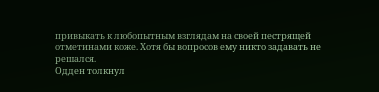привыкать к любопытным взглядам на своей пестрящей отметинами коже. Хотя бы вопросов ему никто задавать не решался.
Одден толкнул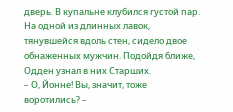дверь. В купальне клубился густой пар. На одной из длинных лавок, тянувшейся вдоль стен, сидело двое обнаженных мужчин. Подойдя ближе, Одден узнал в них Старших.
– О, Йонне! Вы, значит, тоже воротились? –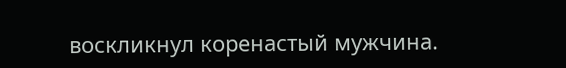воскликнул коренастый мужчина.